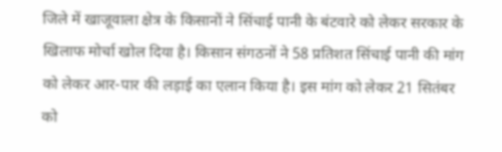जिले में खाजूवाला क्षेत्र के किसानों ने सिंचाई पानी के बंटवारे को लेकर सरकार के खिलाफ मोर्चा खोल दिया है। किसान संगठनों ने 58 प्रतिशत सिंचाई पानी की मांग को लेकर आर-पार की लड़ाई का एलान किया है। इस मांग को लेकर 21 सितंबर को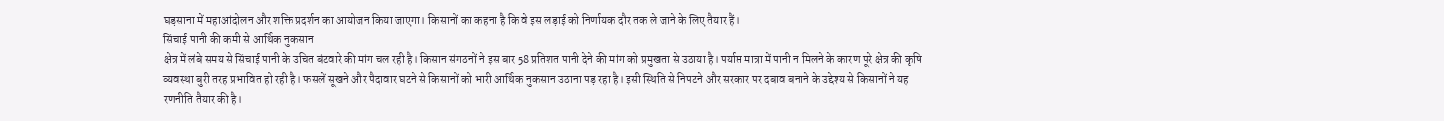घड़साना में महाआंदोलन और शक्ति प्रदर्शन का आयोजन किया जाएगा। किसानों का कहना है कि वे इस लड़ाई को निर्णायक दौर तक ले जाने के लिए तैयार हैं।
सिंचाई पानी की कमी से आर्थिक नुकसान
क्षेत्र में लंबे समय से सिंचाई पानी के उचित बंटवारे की मांग चल रही है। किसान संगठनों ने इस बार 58 प्रतिशत पानी देने की मांग को प्रमुखता से उठाया है। पर्याप्त मात्रा में पानी न मिलने के कारण पूरे क्षेत्र की कृषि व्यवस्था बुरी तरह प्रभावित हो रही है। फसलें सूखने और पैदावार घटने से किसानों को भारी आर्थिक नुकसान उठाना पड़ रहा है। इसी स्थिति से निपटने और सरकार पर दबाव बनाने के उद्देश्य से किसानों ने यह रणनीति तैयार की है।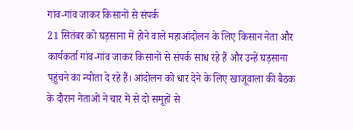गांव-गांव जाकर किसानों से संपर्क
21 सितंबर को घड़साना में होने वाले महाआंदोलन के लिए किसान नेता और कार्यकर्ता गांव-गांव जाकर किसानों से संपर्क साध रहे हैं और उन्हें घड़साना पहुंचने का न्योता दे रहे हैं। आंदोलन को धार देने के लिए खाजूवाला की बैठक के दौरान नेताओं ने चार में से दो समूहों से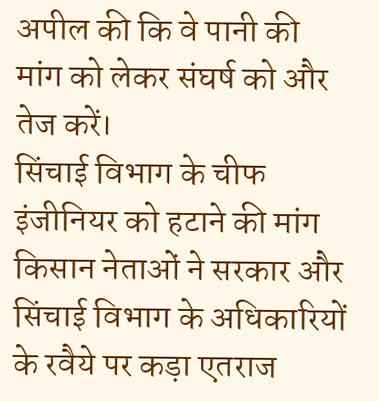अपील की कि वे पानी की मांग को लेकर संघर्ष को और तेज करें।
सिंचाई विभाग के चीफ इंजीनियर को हटाने की मांग
किसान नेताओं ने सरकार और सिंचाई विभाग के अधिकारियों के रवैये पर कड़ा एतराज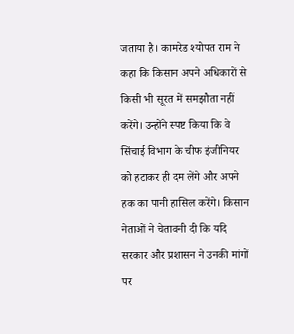जताया है। कामरेड श्योपत राम ने कहा कि किसान अपने अधिकारों से किसी भी सूरत में समझौता नहीं करेंगे। उन्होंने स्पष्ट किया कि वे सिंचाई विभाग के चीफ इंजीनियर को हटाकर ही दम लेंगे और अपने हक का पानी हासिल करेंगे। किसान नेताओं ने चेतावनी दी कि यदि सरकार और प्रशासन ने उनकी मांगों पर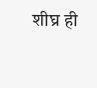शीघ्र ही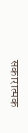सकारात्मक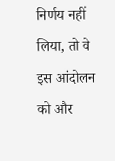निर्णय नहीं लिया, तो वे इस आंदोलन को और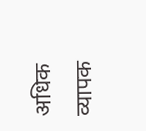अधिक व्यापक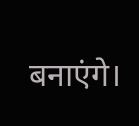बनाएंगे।